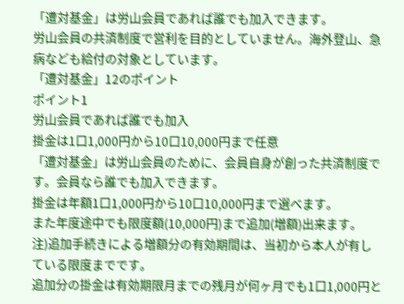「遭対基金」は労山会員であれば誰でも加入できます。
労山会員の共済制度で営利を目的としていません。海外登山、急病なども給付の対象としています。
「遭対基金」12のポイント
ポイント1
労山会員であれば誰でも加入
掛金は1口1,000円から10口10,000円まで任意
「遭対基金」は労山会員のために、会員自身が創った共済制度です。会員なら誰でも加入できます。
掛金は年額1口1,000円から10口10,000円まで選べます。
また年度途中でも限度額(10,000円)まで追加(増額)出来ます。
注)追加手続きによる増額分の有効期間は、当初から本人が有している限度までです。
追加分の掛金は有効期限月までの残月が何ヶ月でも1口1,000円と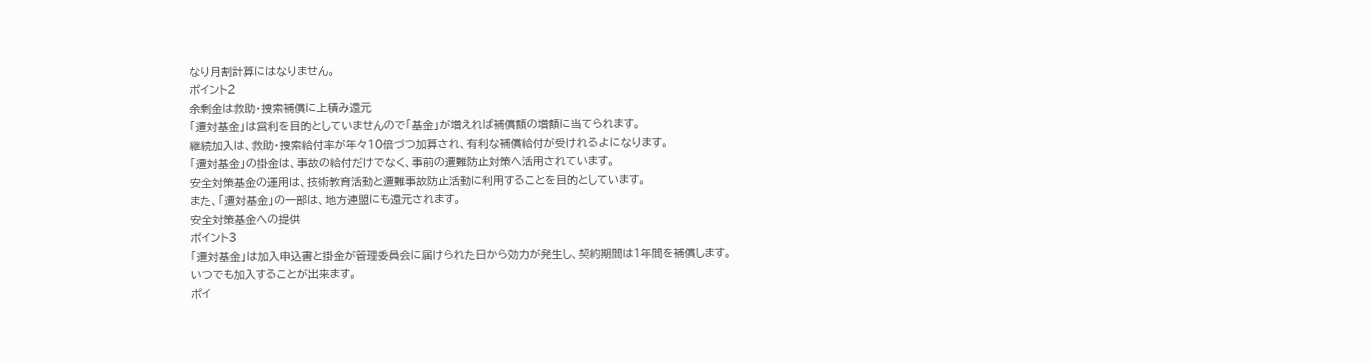なり月割計算にはなりません。
ポイント2
余剰金は救助・捜索補償に上積み還元
「遭対基金」は営利を目的としていませんので「基金」が増えれば補償額の増額に当てられます。
継続加入は、救助・捜索給付率が年々10倍づつ加算され、有利な補償給付が受けれるよになります。
「遭対基金」の掛金は、事故の給付だけでなく、事前の遭難防止対策へ活用されています。
安全対策基金の運用は、技術教育活動と遭難事故防止活動に利用することを目的としています。
また、「遭対基金」の一部は、地方連盟にも還元されます。
安全対策基金への提供
ポイント3
「遭対基金」は加入申込書と掛金が管理委員会に届けられた日から効力が発生し、契約期間は1年間を補償します。
いつでも加入することが出来ます。
ポイ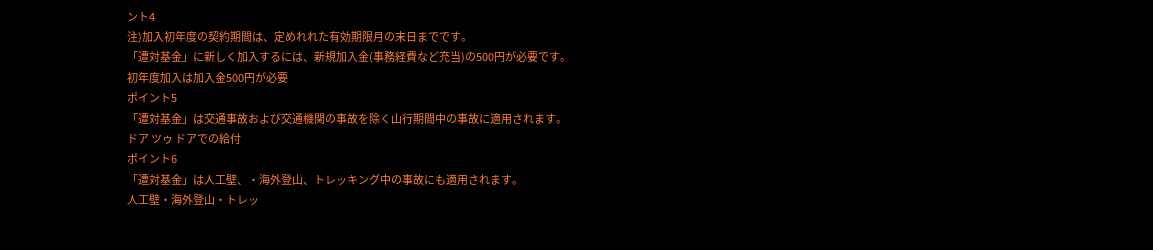ント4
注)加入初年度の契約期間は、定めれれた有効期限月の末日までです。
「遭対基金」に新しく加入するには、新規加入金(事務経費など充当)の500円が必要です。
初年度加入は加入金500円が必要
ポイント5
「遭対基金」は交通事故および交通機関の事故を除く山行期間中の事故に適用されます。
ドア ツゥ ドアでの給付
ポイント6
「遭対基金」は人工壁、・海外登山、トレッキング中の事故にも適用されます。
人工壁・海外登山・トレッ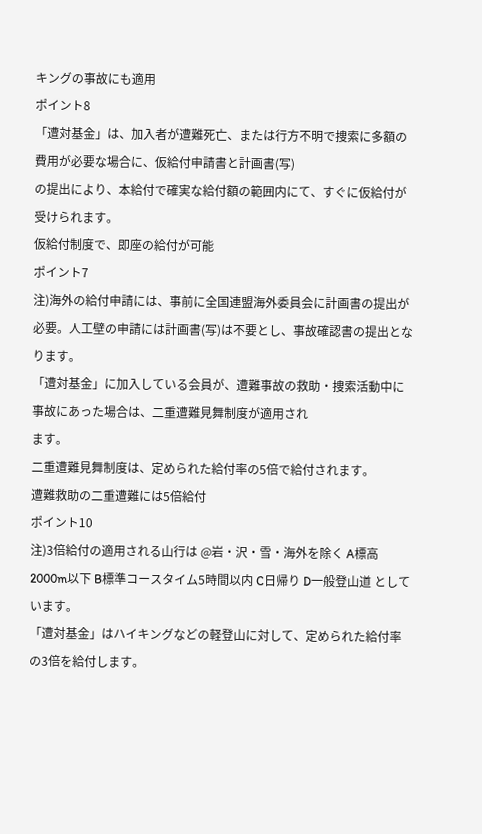キングの事故にも適用
ポイント8
「遭対基金」は、加入者が遭難死亡、または行方不明で捜索に多額の費用が必要な場合に、仮給付申請書と計画書(写)
の提出により、本給付で確実な給付額の範囲内にて、すぐに仮給付が受けられます。
仮給付制度で、即座の給付が可能
ポイント7
注)海外の給付申請には、事前に全国連盟海外委員会に計画書の提出が必要。人工壁の申請には計画書(写)は不要とし、事故確認書の提出となります。
「遭対基金」に加入している会員が、遭難事故の救助・捜索活動中に事故にあった場合は、二重遭難見舞制度が適用され
ます。
二重遭難見舞制度は、定められた給付率の5倍で給付されます。
遭難救助の二重遭難には5倍給付
ポイント10
注)3倍給付の適用される山行は @岩・沢・雪・海外を除く A標高2000m以下 B標準コースタイム5時間以内 C日帰り D一般登山道 としています。
「遭対基金」はハイキングなどの軽登山に対して、定められた給付率の3倍を給付します。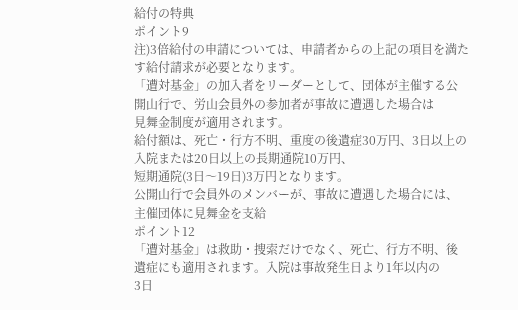給付の特典
ポイント9
注)3倍給付の申請については、申請者からの上記の項目を満たす給付請求が必要となります。
「遭対基金」の加入者をリーダーとして、団体が主催する公開山行で、労山会員外の参加者が事故に遭遇した場合は
見舞金制度が適用されます。
給付額は、死亡・行方不明、重度の後遺症30万円、3日以上の入院または20日以上の長期通院10万円、
短期通院(3日〜19日)3万円となります。
公開山行で会員外のメンバーが、事故に遭遇した場合には、主催団体に見舞金を支給
ポイント12
「遭対基金」は救助・捜索だけでなく、死亡、行方不明、後遺症にも適用されます。入院は事故発生日より1年以内の
3日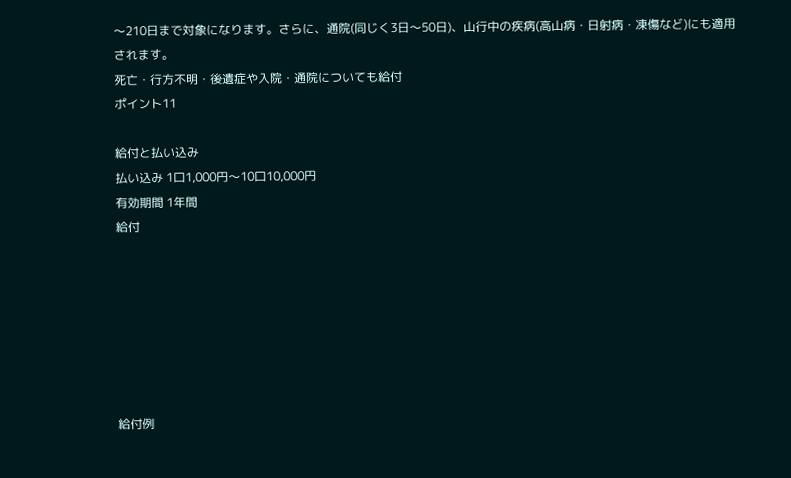〜210日まで対象になります。さらに、通院(同じく3日〜50日)、山行中の疾病(高山病・日射病・凍傷など)にも適用
されます。
死亡・行方不明・後遺症や入院・通院についても給付
ポイント11

給付と払い込み
払い込み 1口1,000円〜10口10,000円
有効期間 1年間
給付







給付例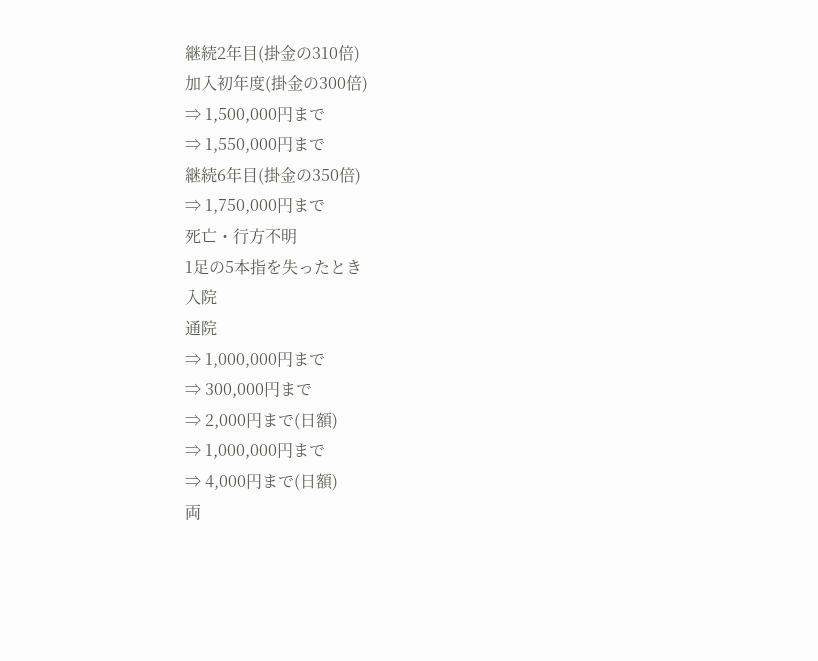継続2年目(掛金の310倍)
加入初年度(掛金の300倍)
⇒ 1,500,000円まで
⇒ 1,550,000円まで
継続6年目(掛金の350倍)
⇒ 1,750,000円まで
死亡・行方不明
1足の5本指を失ったとき
入院
通院
⇒ 1,000,000円まで
⇒ 300,000円まで
⇒ 2,000円まで(日額)
⇒ 1,000,000円まで
⇒ 4,000円まで(日額)
両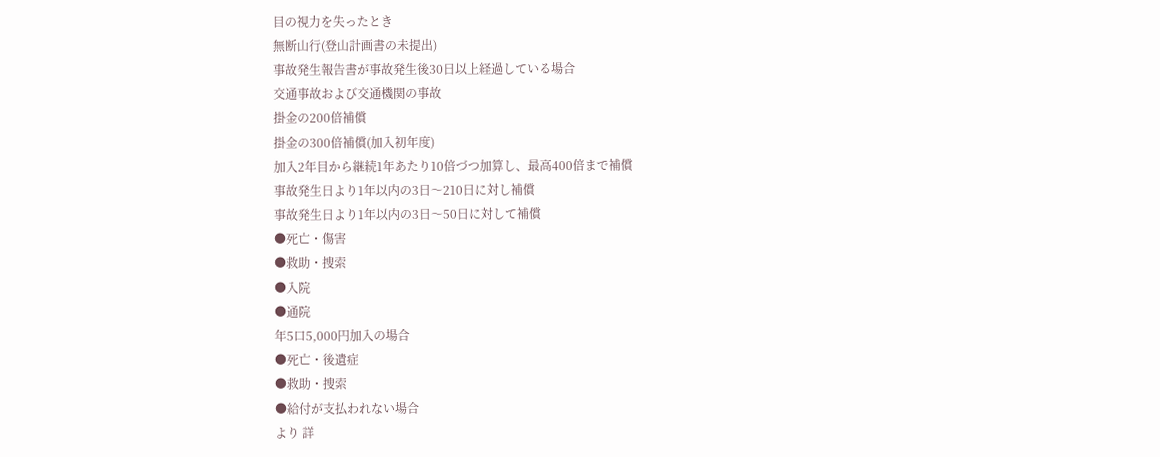目の視力を失ったとき
無断山行(登山計画書の未提出)
事故発生報告書が事故発生後30日以上経過している場合
交通事故および交通機関の事故
掛金の200倍補償
掛金の300倍補償(加入初年度)
加入2年目から継続1年あたり10倍づつ加算し、最高400倍まで補償
事故発生日より1年以内の3日〜210日に対し補償
事故発生日より1年以内の3日〜50日に対して補償
●死亡・傷害
●救助・捜索
●入院
●通院
年5口5,000円加入の場合
●死亡・後遺症
●救助・捜索
●給付が支払われない場合
より 詳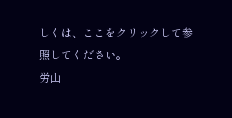しくは、ここをクリックして参照してください。
労山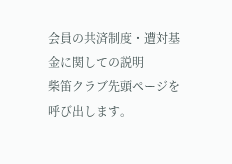会員の共済制度・遭対基金に関しての説明
柴笛クラブ先頭ページを呼び出します。